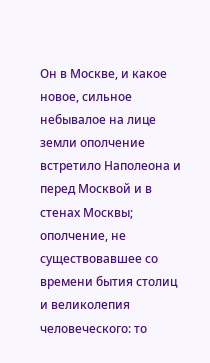Он в Москве, и какое новое, сильное небывалое на лице земли ополчение встретило Наполеона и перед Москвой и в стенах Москвы; ополчение, не существовавшее со времени бытия столиц и великолепия человеческого: то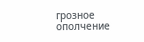грозное ополчение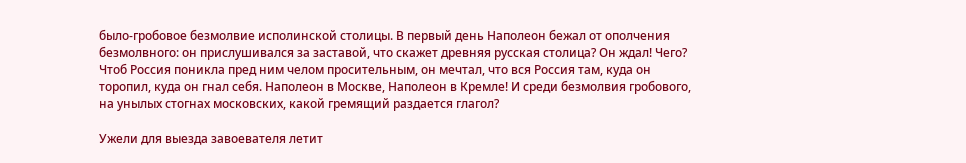было-гробовое безмолвие исполинской столицы. В первый день Наполеон бежал от ополчения безмолвного: он прислушивался за заставой, что скажет древняя русская столица? Он ждал! Чего? Чтоб Россия поникла пред ним челом просительным, он мечтал, что вся Россия там, куда он торопил, куда он гнал себя. Наполеон в Москве, Наполеон в Кремле! И среди безмолвия гробового, на унылых стогнах московских, какой гремящий раздается глагол?

Ужели для выезда завоевателя летит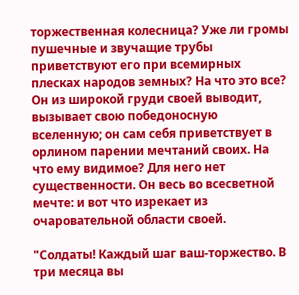торжественная колесница? Уже ли громы пушечные и звучащие трубы приветствуют его при всемирных плесках народов земных? На что это все? Он из широкой груди своей выводит, вызывает свою победоносную вселенную; он сам себя приветствует в орлином парении мечтаний cвоих. На что ему видимое? Для него нет существенности. Он весь во всесветной мечте: и вот что изрекает из очаровательной области своей.

"Солдаты! Каждый шаг ваш-торжество. В три месяца вы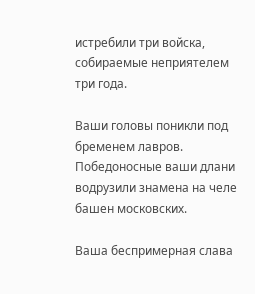истребили три войска, собираемые неприятелем три года.

Ваши головы поникли под бременем лавров. Победоносные ваши длани водрузили знамена на челе башен московских.

Ваша беспримерная слава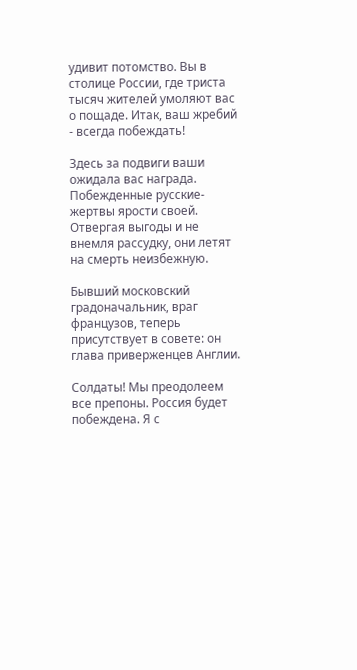удивит потомство. Вы в столице России, где триста тысяч жителей умоляют вас о пощаде. Итак, ваш жребий - всегда побеждать!

Здесь за подвиги ваши ожидала вас награда. Побежденные русские-жертвы ярости своей. Отвергая выгоды и не внемля рассудку, они летят на смерть неизбежную.

Бывший московский градоначальник, враг французов, теперь присутствует в совете: он глава приверженцев Англии.

Солдаты! Мы преодолеем все препоны. Россия будет побеждена. Я с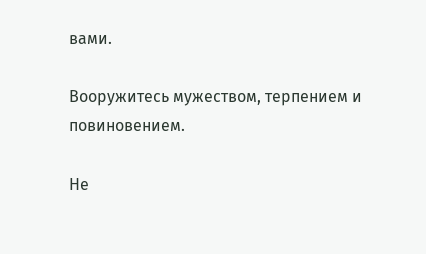вами.

Вооружитесь мужеством, терпением и повиновением.

Не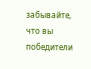забывайте, что вы победители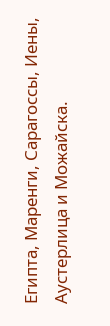Египта, Маренги, Сарагоссы, Иены, Аустерлица и Можайска.